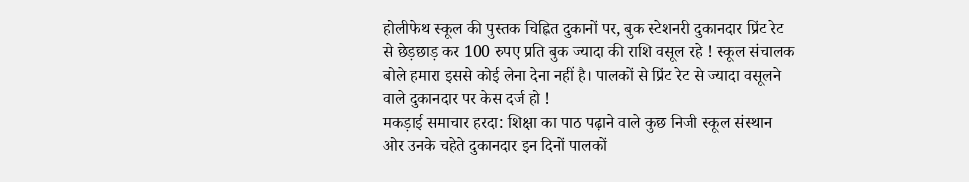होलीफेथ स्कूल की पुस्तक चिह्नित दुकानों पर, बुक स्टेशनरी दुकानदार प्रिंट रेट से छेड़छाड़ कर 100 रुपए प्रति बुक ज्यादा की राशि वसूल रहे ! स्कूल संचालक बोले हमारा इससे कोई लेना देना नहीं है। पालकों से प्रिंट रेट से ज्यादा वसूलने वाले दुकानदार पर केस दर्ज हो !
मकड़ाई समाचार हरदा: शिक्षा का पाठ पढ़ाने वाले कुछ निजी स्कूल संस्थान ओर उनके चहेते दुकानदार इन दिनों पालकों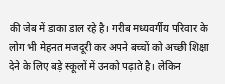की जेब में डाका डाल रहे है। गरीब मध्यवर्गीय परिवार के लोग भी मेहनत मजदूरी कर अपने बच्चों को अच्छी शिक्षा देने के लिए बड़े स्कूलों में उनको पढ़ाते है। लेकिन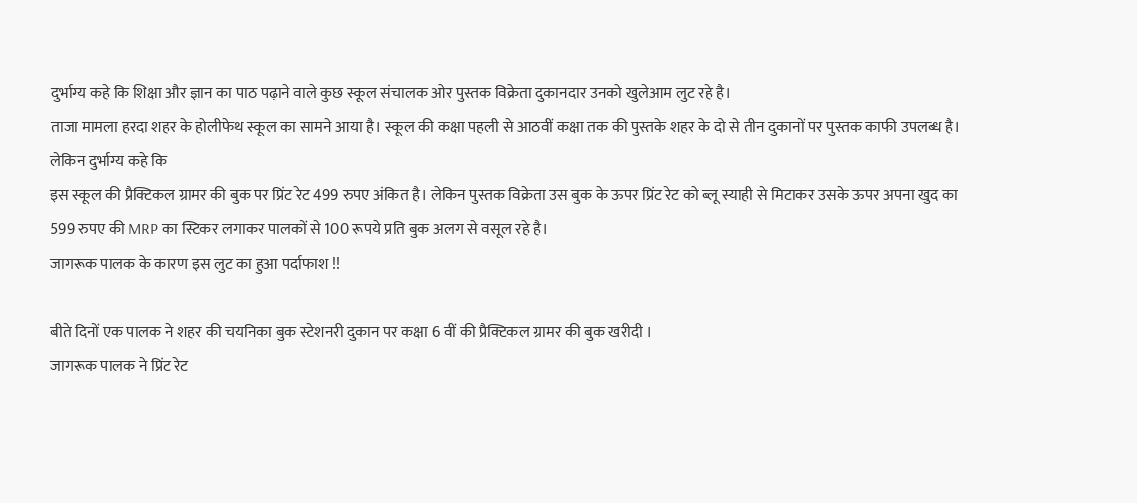दुर्भाग्य कहे कि शिक्षा और ज्ञान का पाठ पढ़ाने वाले कुछ स्कूल संचालक ओर पुस्तक विक्रेता दुकानदार उनको खुलेआम लुट रहे है।
ताजा मामला हरदा शहर के होलीफेथ स्कूल का सामने आया है। स्कूल की कक्षा पहली से आठवीं कक्षा तक की पुस्तके शहर के दो से तीन दुकानों पर पुस्तक काफी उपलब्ध है। लेकिन दुर्भाग्य कहे कि
इस स्कूल की प्रैक्टिकल ग्रामर की बुक पर प्रिंट रेट 499 रुपए अंकित है। लेकिन पुस्तक विक्रेता उस बुक के ऊपर प्रिंट रेट को ब्लू स्याही से मिटाकर उसके ऊपर अपना खुद का 599 रुपए की MRP का स्टिकर लगाकर पालकों से 100 रूपये प्रति बुक अलग से वसूल रहे है।
जागरूक पालक के कारण इस लुट का हुआ पर्दाफाश !!

बीते दिनों एक पालक ने शहर की चयनिका बुक स्टेशनरी दुकान पर कक्षा 6 वीं की प्रैक्टिकल ग्रामर की बुक खरीदी ।
जागरूक पालक ने प्रिंट रेट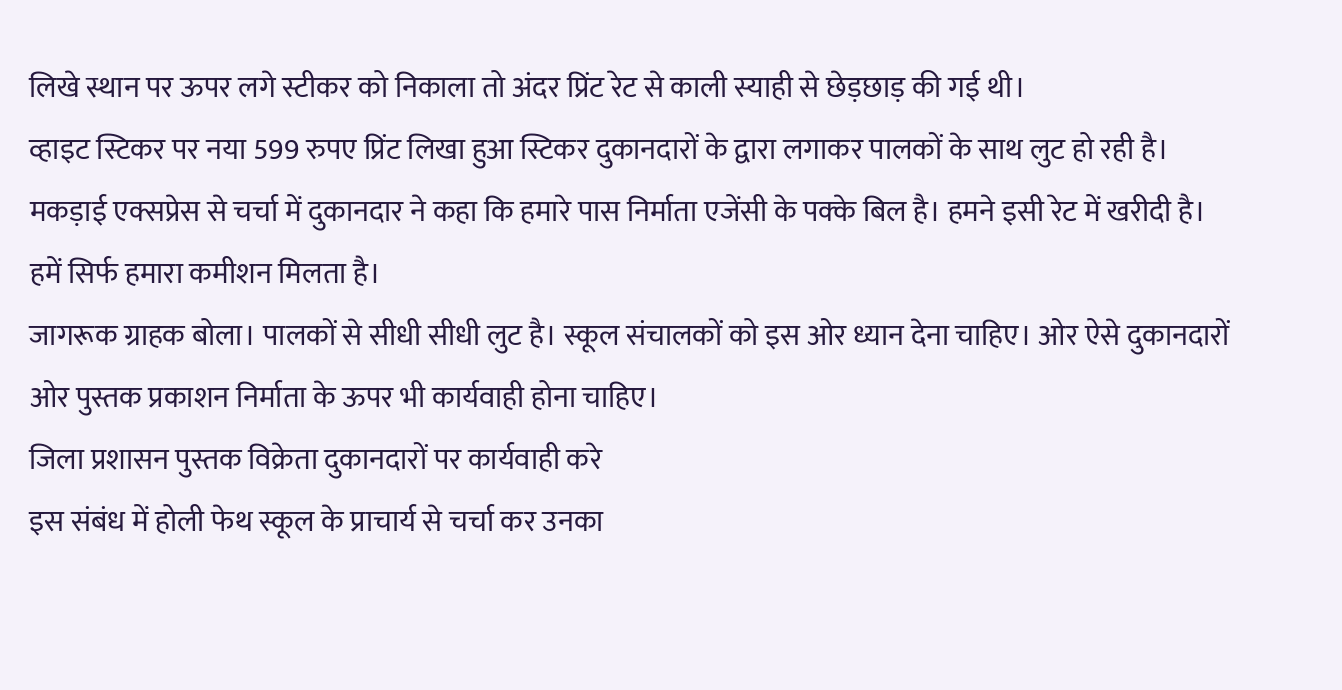लिखे स्थान पर ऊपर लगे स्टीकर को निकाला तो अंदर प्रिंट रेट से काली स्याही से छेड़छाड़ की गई थी।
व्हाइट स्टिकर पर नया 599 रुपए प्रिंट लिखा हुआ स्टिकर दुकानदारों के द्वारा लगाकर पालकों के साथ लुट हो रही है।
मकड़ाई एक्सप्रेस से चर्चा में दुकानदार ने कहा कि हमारे पास निर्माता एजेंसी के पक्के बिल है। हमने इसी रेट में खरीदी है। हमें सिर्फ हमारा कमीशन मिलता है।
जागरूक ग्राहक बोला। पालकों से सीधी सीधी लुट है। स्कूल संचालकों को इस ओर ध्यान देना चाहिए। ओर ऐसे दुकानदारों ओर पुस्तक प्रकाशन निर्माता के ऊपर भी कार्यवाही होना चाहिए।
जिला प्रशासन पुस्तक विक्रेता दुकानदारों पर कार्यवाही करे
इस संबंध में होली फेथ स्कूल के प्राचार्य से चर्चा कर उनका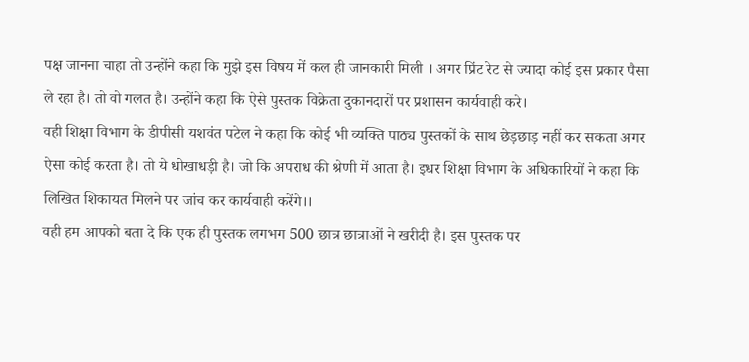पक्ष जानना चाहा तो उन्होंने कहा कि मुझे इस विषय में कल ही जानकारी मिली । अगर प्रिंट रेट से ज्यादा कोई इस प्रकार पैसा ले रहा है। तो वो गलत है। उन्होंने कहा कि ऐसे पुस्तक विक्रेता दुकानदारों पर प्रशासन कार्यवाही करे।
वही शिक्षा विभाग के डीपीसी यशवंत पटेल ने कहा कि कोई भी व्यक्ति पाठ्य पुस्तकों के साथ छेड़छाड़ नहीं कर सकता अगर ऐसा कोई करता है। तो ये धोखाधड़ी है। जो कि अपराध की श्रेणी में आता है। इधर शिक्षा विभाग के अधिकारियों ने कहा कि लिखित शिकायत मिलने पर जांच कर कार्यवाही करेंगे।।
वही हम आपको बता दे कि एक ही पुस्तक लगभग 500 छात्र छात्राओं ने खरीदी है। इस पुस्तक पर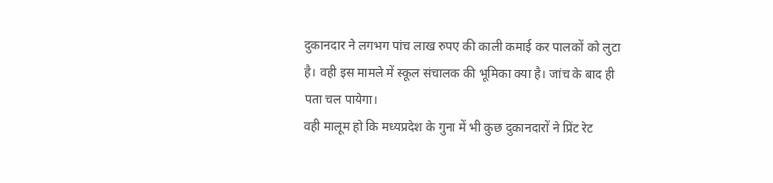दुकानदार ने लगभग पांच लाख रुपए की काली कमाई कर पालकों को लुटा है। वही इस मामले में स्कूल संचालक की भूमिका क्या है। जांच के बाद ही पता चल पायेगा।
वही मालूम हो कि मध्यप्रदेश के गुना में भी कुछ दुकानदारों ने प्रिंट रेट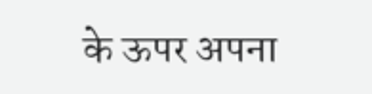के ऊपर अपना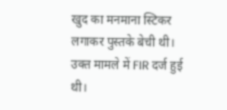खुद का मनमाना स्टिकर लगाकर पुस्तके बेची थी। उक्त मामले में FIR दर्ज हुई थी।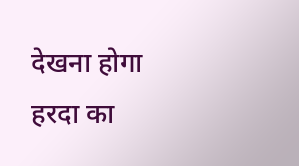देखना होगा हरदा का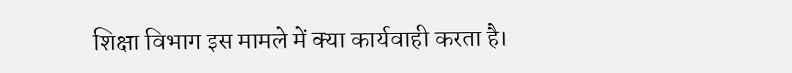शिक्षा विभाग इस मामले में क्या कार्यवाही करता है।